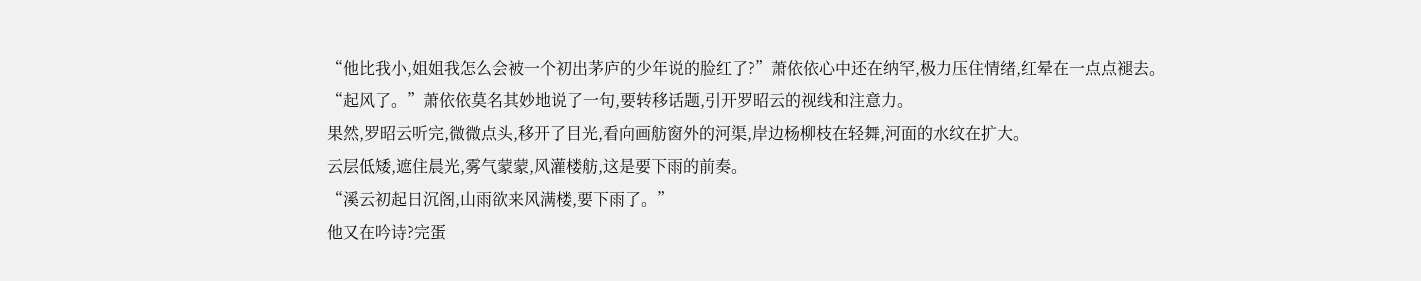“他比我小,姐姐我怎么会被一个初出茅庐的少年说的脸红了?”萧依依心中还在纳罕,极力压住情绪,红晕在一点点褪去。
“起风了。”萧依依莫名其妙地说了一句,要转移话题,引开罗昭云的视线和注意力。
果然,罗昭云听完,微微点头,移开了目光,看向画舫窗外的河渠,岸边杨柳枝在轻舞,河面的水纹在扩大。
云层低矮,遮住晨光,雾气蒙蒙,风灌楼舫,这是要下雨的前奏。
“溪云初起日沉阁,山雨欲来风满楼,要下雨了。”
他又在吟诗?完蛋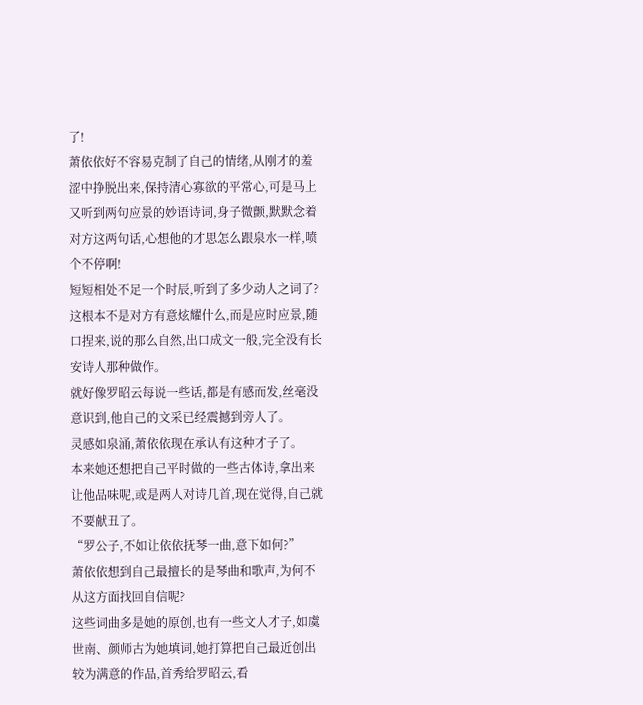了!
萧依依好不容易克制了自己的情绪,从刚才的羞涩中挣脱出来,保持清心寡欲的平常心,可是马上又听到两句应景的妙语诗词,身子微颤,默默念着对方这两句话,心想他的才思怎么跟泉水一样,喷个不停啊!
短短相处不足一个时辰,听到了多少动人之词了?
这根本不是对方有意炫耀什么,而是应时应景,随口捏来,说的那么自然,出口成文一般,完全没有长安诗人那种做作。
就好像罗昭云每说一些话,都是有感而发,丝毫没意识到,他自己的文采已经震撼到旁人了。
灵感如泉涌,萧依依现在承认有这种才子了。
本来她还想把自己平时做的一些古体诗,拿出来让他品味呢,或是两人对诗几首,现在觉得,自己就不要献丑了。
“罗公子,不如让依依抚琴一曲,意下如何?”
萧依依想到自己最擅长的是琴曲和歌声,为何不从这方面找回自信呢?
这些词曲多是她的原创,也有一些文人才子,如虞世南、颜师古为她填词,她打算把自己最近创出较为满意的作品,首秀给罗昭云,看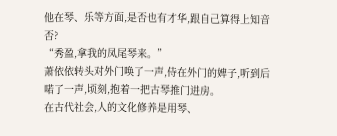他在琴、乐等方面,是否也有才华,跟自己算得上知音否?
“秀盈,拿我的凤尾琴来。”
萧依依转头对外门唤了一声,侍在外门的婢子,听到后喏了一声,顷刻,抱着一把古琴推门进房。
在古代社会,人的文化修养是用琴、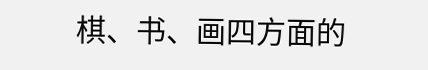棋、书、画四方面的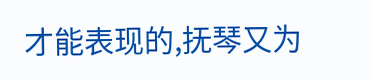才能表现的,抚琴又为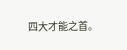四大才能之首。